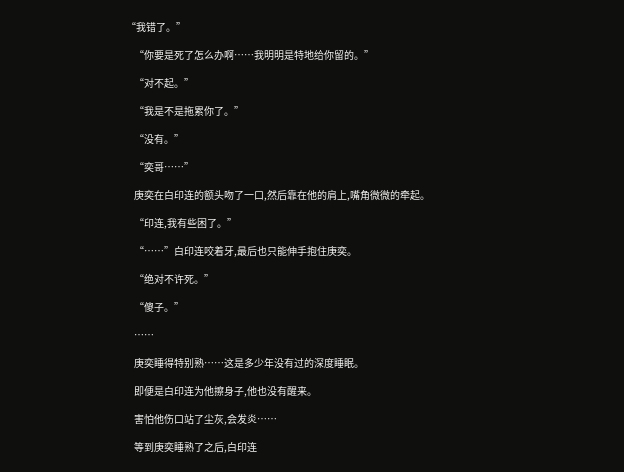“我错了。”

    “你要是死了怎么办啊……我明明是特地给你留的。”

    “对不起。”

    “我是不是拖累你了。”

    “没有。”

    “奕哥……”

    庚奕在白印连的额头吻了一口,然后靠在他的肩上,嘴角微微的牵起。

    “印连,我有些困了。”

    “……”白印连咬着牙,最后也只能伸手抱住庚奕。

    “绝对不许死。”

    “傻子。”

    ……

    庚奕睡得特别熟……这是多少年没有过的深度睡眠。

    即便是白印连为他擦身子,他也没有醒来。

    害怕他伤口站了尘灰,会发炎……

    等到庚奕睡熟了之后,白印连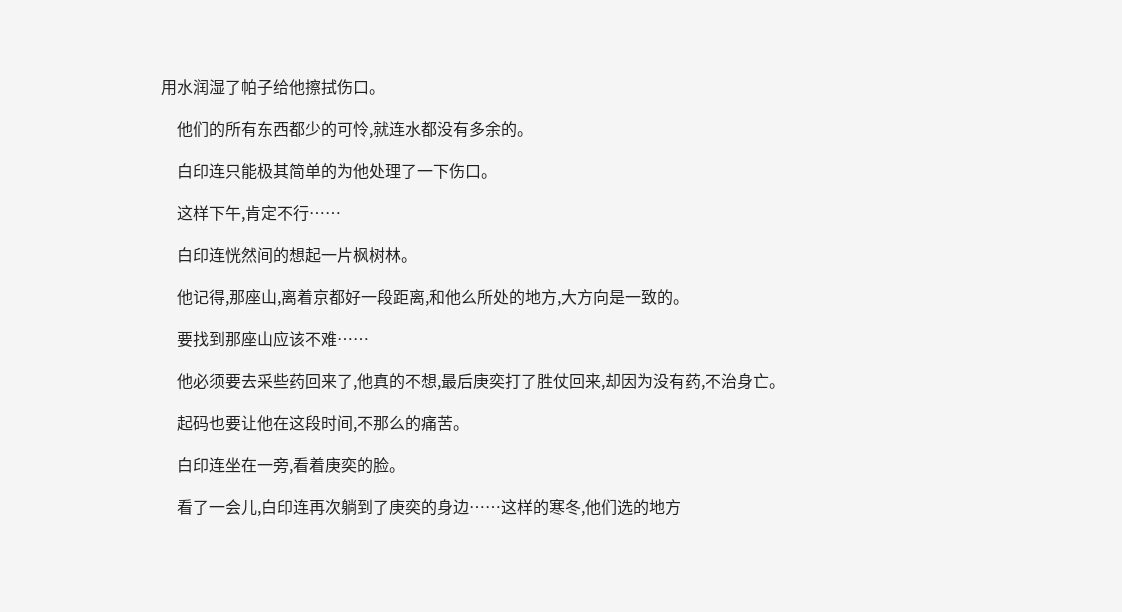用水润湿了帕子给他擦拭伤口。

    他们的所有东西都少的可怜,就连水都没有多余的。

    白印连只能极其简单的为他处理了一下伤口。

    这样下午,肯定不行……

    白印连恍然间的想起一片枫树林。

    他记得,那座山,离着京都好一段距离,和他么所处的地方,大方向是一致的。

    要找到那座山应该不难……

    他必须要去采些药回来了,他真的不想,最后庚奕打了胜仗回来,却因为没有药,不治身亡。

    起码也要让他在这段时间,不那么的痛苦。

    白印连坐在一旁,看着庚奕的脸。

    看了一会儿,白印连再次躺到了庚奕的身边……这样的寒冬,他们选的地方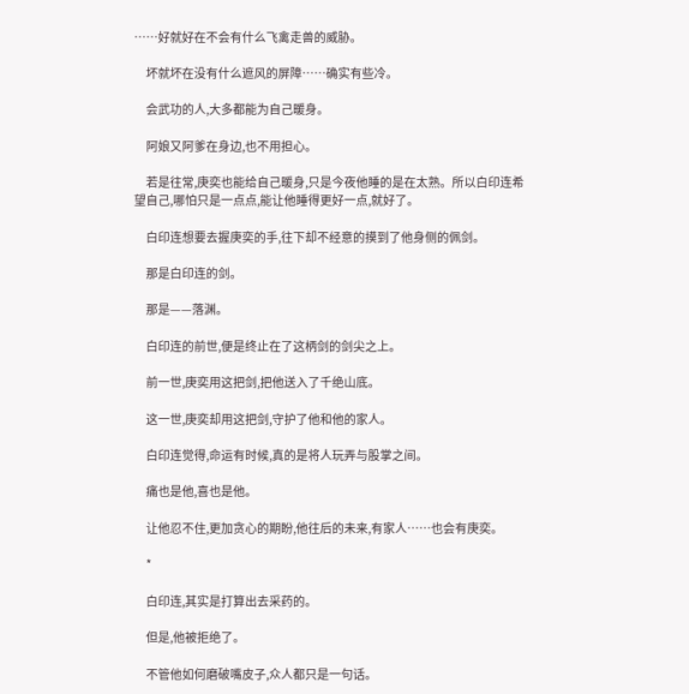……好就好在不会有什么飞禽走兽的威胁。

    坏就坏在没有什么遮风的屏障……确实有些冷。

    会武功的人,大多都能为自己暖身。

    阿娘又阿爹在身边,也不用担心。

    若是往常,庚奕也能给自己暖身,只是今夜他睡的是在太熟。所以白印连希望自己,哪怕只是一点点,能让他睡得更好一点,就好了。

    白印连想要去握庚奕的手,往下却不经意的摸到了他身侧的佩剑。

    那是白印连的剑。

    那是——落渊。

    白印连的前世,便是终止在了这柄剑的剑尖之上。

    前一世,庚奕用这把剑,把他送入了千绝山底。

    这一世,庚奕却用这把剑,守护了他和他的家人。

    白印连觉得,命运有时候,真的是将人玩弄与股掌之间。

    痛也是他,喜也是他。

    让他忍不住,更加贪心的期盼,他往后的未来,有家人……也会有庚奕。

    *

    白印连,其实是打算出去采药的。

    但是,他被拒绝了。

    不管他如何磨破嘴皮子,众人都只是一句话。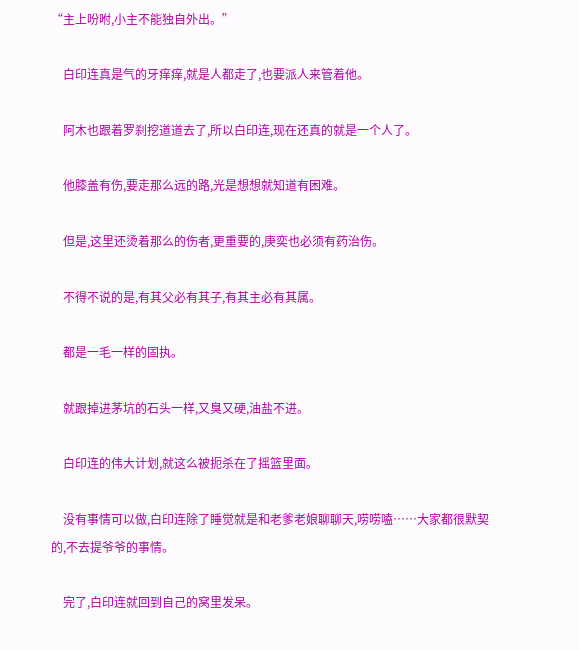“主上吩咐,小主不能独自外出。”

    白印连真是气的牙痒痒,就是人都走了,也要派人来管着他。

    阿木也跟着罗刹挖道道去了,所以白印连,现在还真的就是一个人了。

    他膝盖有伤,要走那么远的路,光是想想就知道有困难。

    但是,这里还烫着那么的伤者,更重要的,庚奕也必须有药治伤。

    不得不说的是,有其父必有其子,有其主必有其属。

    都是一毛一样的固执。

    就跟掉进茅坑的石头一样,又臭又硬,油盐不进。

    白印连的伟大计划,就这么被扼杀在了摇篮里面。

    没有事情可以做,白印连除了睡觉就是和老爹老娘聊聊天,唠唠嗑……大家都很默契的,不去提爷爷的事情。

    完了,白印连就回到自己的窝里发呆。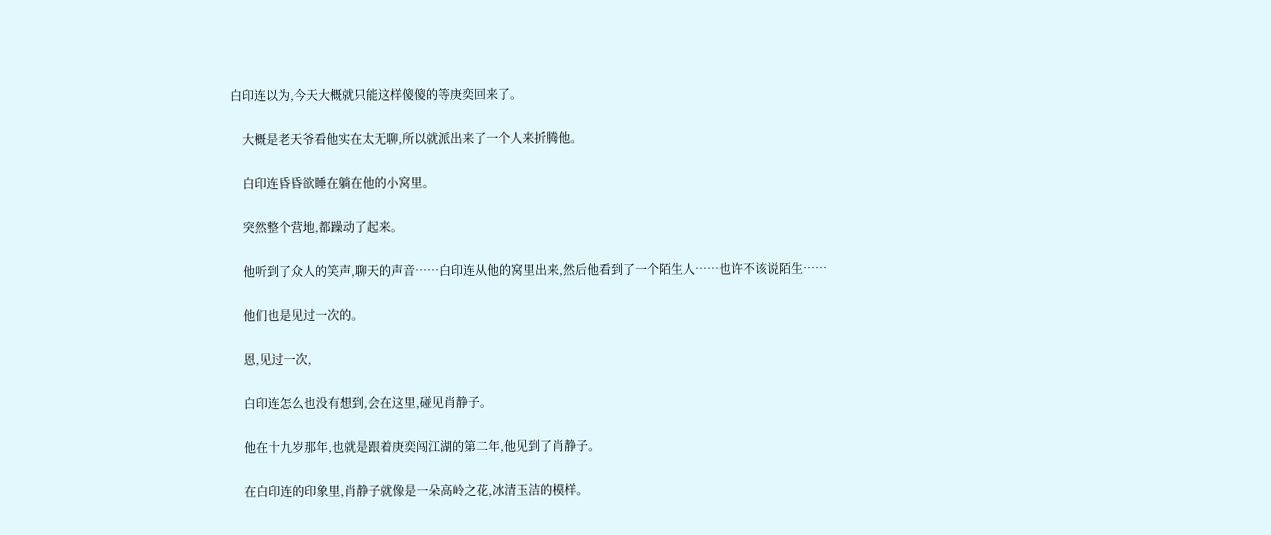白印连以为,今天大概就只能这样傻傻的等庚奕回来了。

    大概是老天爷看他实在太无聊,所以就派出来了一个人来折腾他。

    白印连昏昏欲睡在躺在他的小窝里。

    突然整个营地,都躁动了起来。

    他听到了众人的笑声,聊天的声音……白印连从他的窝里出来,然后他看到了一个陌生人……也许不该说陌生……

    他们也是见过一次的。

    恩,见过一次,

    白印连怎么也没有想到,会在这里,碰见肖静子。

    他在十九岁那年,也就是跟着庚奕闯江湖的第二年,他见到了肖静子。

    在白印连的印象里,肖静子就像是一朵高岭之花,冰清玉洁的模样。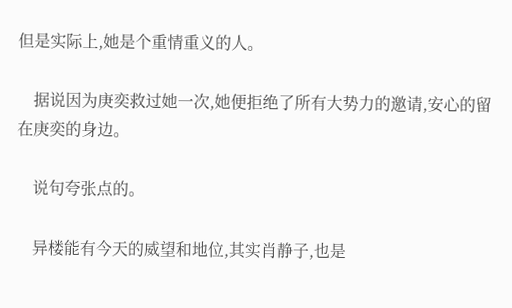但是实际上,她是个重情重义的人。

    据说因为庚奕救过她一次,她便拒绝了所有大势力的邀请,安心的留在庚奕的身边。

    说句夸张点的。

    异楼能有今天的威望和地位,其实肖静子,也是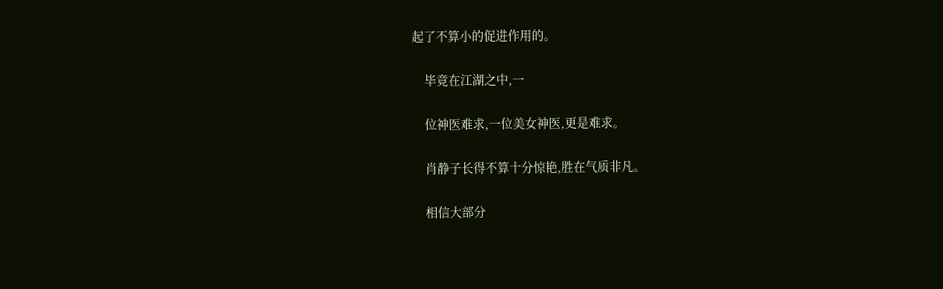起了不算小的促进作用的。

    毕竟在江湖之中,一

    位神医难求,一位美女神医,更是难求。

    肖静子长得不算十分惊艳,胜在气质非凡。

    相信大部分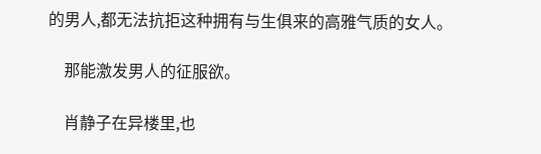的男人,都无法抗拒这种拥有与生俱来的高雅气质的女人。

    那能激发男人的征服欲。

    肖静子在异楼里,也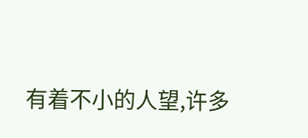有着不小的人望,许多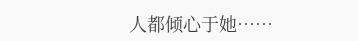人都倾心于她……